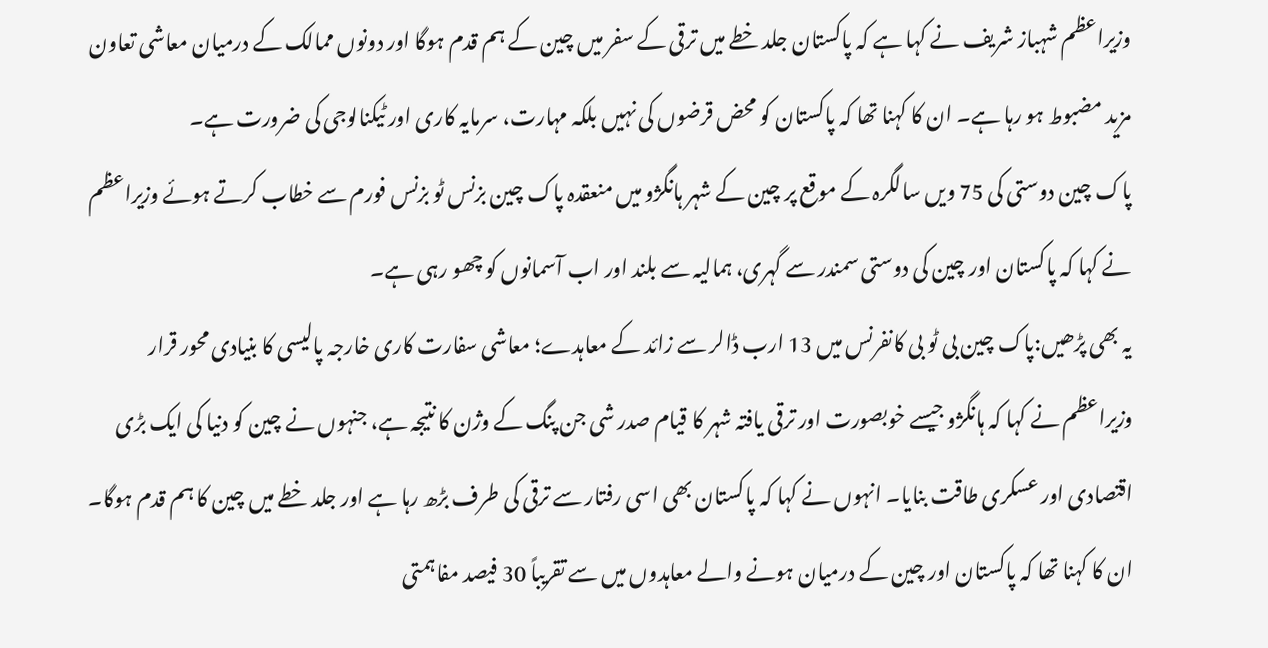وزیراعظم شہباز شریف نے کہا ہے کہ پاکستان جلد خطے میں ترقی کے سفر میں چین کے ہم قدم ہوگا اور دونوں ممالک کے درمیان معاشی تعاون مزید مضبوط ہو رہا ہے۔ ان کا کہنا تھا کہ پاکستان کو محض قرضوں کی نہیں بلکہ مہارت، سرمایہ کاری اور ٹیکنالوجی کی ضرورت ہے۔
پاک چین دوستی کی 75 ویں سالگرہ کے موقع پر چین کے شہر ہانگژو میں منعقدہ پاک چین بزنس ٹو بزنس فورم سے خطاب کرتے ہوئے وزیراعظم نے کہا کہ پاکستان اور چین کی دوستی سمندر سے گہری، ہمالیہ سے بلند اور اب آسمانوں کو چھو رہی ہے۔
یہ بھی پڑھیں:پاک چین بی ٹو بی کانفرنس میں 13 ارب ڈالر سے زائد کے معاہدے؛ معاشی سفارت کاری خارجہ پالیسی کا بنیادی محور قرار
وزیراعظم نے کہا کہ ہانگژو جیسے خوبصورت اور ترقی یافتہ شہر کا قیام صدر شی جن پنگ کے وژن کا نتیجہ ہے، جنہوں نے چین کو دنیا کی ایک بڑی اقتصادی اور عسکری طاقت بنایا۔ انہوں نے کہا کہ پاکستان بھی اسی رفتار سے ترقی کی طرف بڑھ رہا ہے اور جلد خطے میں چین کا ہم قدم ہوگا۔
ان کا کہنا تھا کہ پاکستان اور چین کے درمیان ہونے والے معاہدوں میں سے تقریباً 30 فیصد مفاہمتی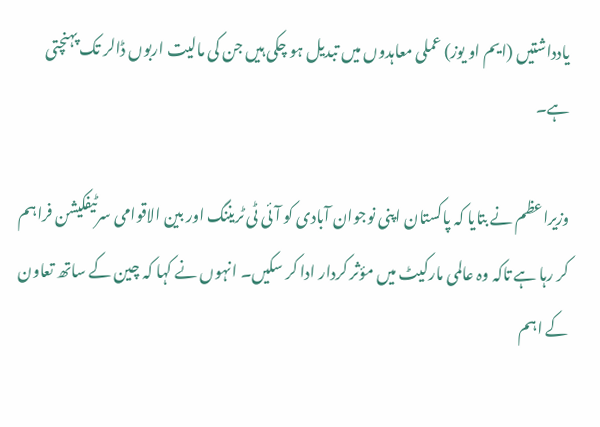یادداشتیں (ایم او یوز) عملی معاہدوں میں تبدیل ہو چکی ہیں جن کی مالیت اربوں ڈالر تک پہنچتی ہے۔

وزیراعظم نے بتایا کہ پاکستان اپنی نوجوان آبادی کو آئی ٹی ٹریننگ اور بین الاقوامی سرٹیفکیشن فراہم کر رہا ہے تاکہ وہ عالمی مارکیٹ میں مؤثر کردار ادا کر سکیں۔ انہوں نے کہا کہ چین کے ساتھ تعاون کے اہم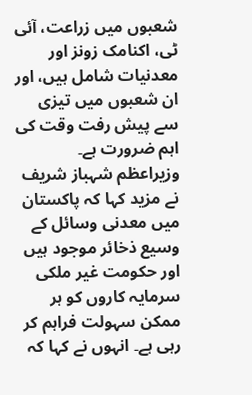شعبوں میں زراعت، آئی ٹی، اکنامک زونز اور معدنیات شامل ہیں، اور ان شعبوں میں تیزی سے پیش رفت وقت کی اہم ضرورت ہے۔
وزیراعظم شہباز شریف نے مزید کہا کہ پاکستان میں معدنی وسائل کے وسیع ذخائر موجود ہیں اور حکومت غیر ملکی سرمایہ کاروں کو ہر ممکن سہولت فراہم کر رہی ہے۔ انہوں نے کہا کہ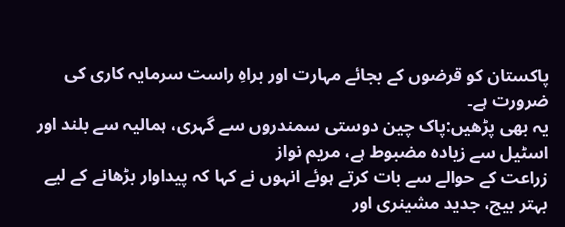پاکستان کو قرضوں کے بجائے مہارت اور براہِ راست سرمایہ کاری کی ضرورت ہے۔
یہ بھی پڑھیں:پاک چین دوستی سمندروں سے گہری، ہمالیہ سے بلند اور اسٹیل سے زیادہ مضبوط ہے، مریم نواز
زراعت کے حوالے سے بات کرتے ہوئے انہوں نے کہا کہ پیداوار بڑھانے کے لیے بہتر بیج، جدید مشینری اور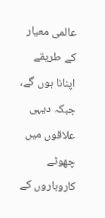عالمی معیار کے طریقے اپنانا ہوں گے، جبکہ دیہی علاقوں میں چھوٹے کاروباروں کے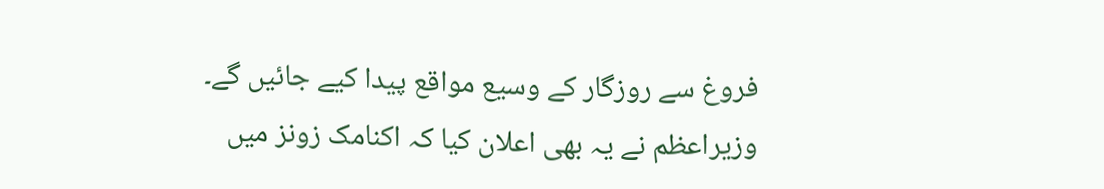فروغ سے روزگار کے وسیع مواقع پیدا کیے جائیں گے۔
وزیراعظم نے یہ بھی اعلان کیا کہ اکنامک زونز میں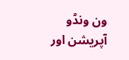ون ونڈو آپریشن اور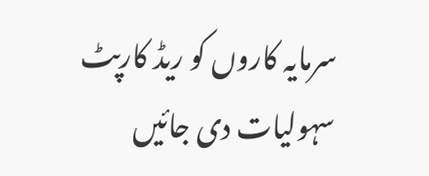سرمایہ کاروں کو ریڈ کارپٹ سہولیات دی جائیں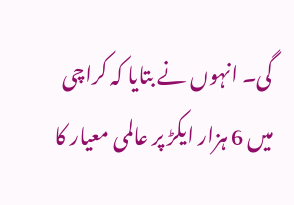گی۔ انہوں نے بتایا کہ کراچی میں 6 ہزار ایکڑ پر عالمی معیار کا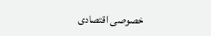خصوصی اقتصادی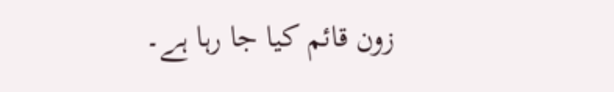زون قائم کیا جا رہا ہے۔